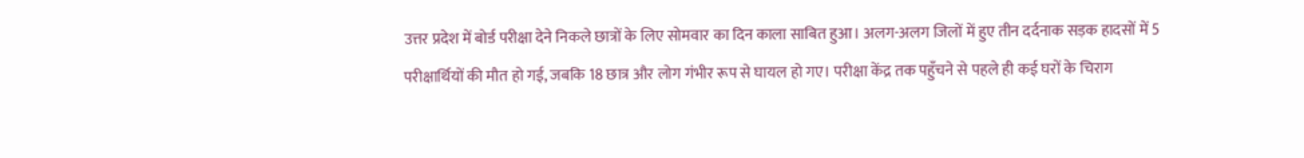उत्तर प्रदेश में बोर्ड परीक्षा देने निकले छात्रों के लिए सोमवार का दिन काला साबित हुआ। अलग-अलग जिलों में हुए तीन दर्दनाक सड़क हादसों में 5 परीक्षार्थियों की मौत हो गई, जबकि 18 छात्र और लोग गंभीर रूप से घायल हो गए। परीक्षा केंद्र तक पहुँचने से पहले ही कई घरों के चिराग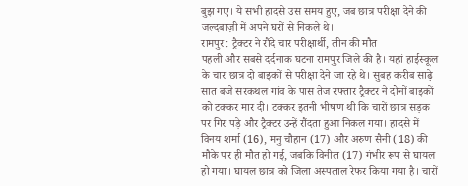बुझ गए। ये सभी हादसे उस समय हुए, जब छात्र परीक्षा देने की जल्दबाज़ी में अपने घरों से निकले थे।
रामपुर: ट्रैक्टर ने रौंदे चार परीक्षार्थी, तीन की मौत
पहली और सबसे दर्दनाक घटना रामपुर जिले की है। यहां हाईस्कूल के चार छात्र दो बाइकों से परीक्षा देने जा रहे थे। सुबह करीब साढ़े सात बजे सरकथल गांव के पास तेज रफ्तार ट्रैक्टर ने दोनों बाइकों को टक्कर मार दी। टक्कर इतनी भीषण थी कि चारों छात्र सड़क पर गिर पड़े और ट्रैक्टर उन्हें रौंदता हुआ निकल गया। हादसे में विनय शर्मा (16), मनु चौहान (17) और अरुण सैनी (18) की मौके पर ही मौत हो गई, जबकि विनीत (17) गंभीर रूप से घायल हो गया। घायल छात्र को जिला अस्पताल रेफर किया गया है। चारों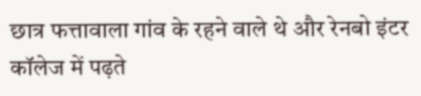छात्र फत्तावाला गांव के रहने वाले थे और रेनबो इंटर कॉलेज में पढ़ते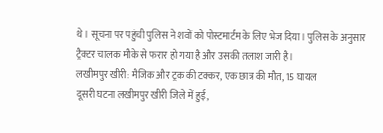थे। सूचना पर पहुंची पुलिस ने शवों को पोस्टमार्टम के लिए भेज दिया। पुलिस के अनुसार ट्रैक्टर चालक मौके से फरार हो गया है और उसकी तलाश जारी है।
लखीमपुर खीरी: मैजिक और ट्रक की टक्कर, एक छात्र की मौत, 15 घायल
दूसरी घटना लखीमपुर खीरी जिले में हुई,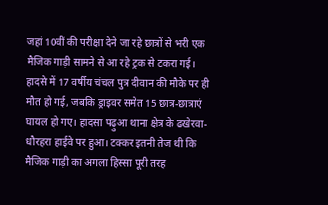जहां 10वीं की परीक्षा देने जा रहे छात्रों से भरी एक मैजिक गाड़ी सामने से आ रहे ट्रक से टकरा गई। हादसे में 17 वर्षीय चंचल पुत्र दीवान की मौके पर ही मौत हो गई, जबकि ड्राइवर समेत 15 छात्र-छात्राएं घायल हो गए। हादसा पढ़ुआ थाना क्षेत्र के ढखेरवा-धौरहरा हाईवे पर हुआ। टक्कर इतनी तेज थी कि मैजिक गाड़ी का अगला हिस्सा पूरी तरह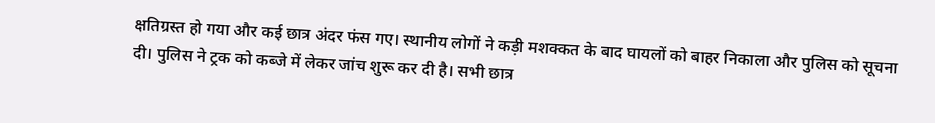क्षतिग्रस्त हो गया और कई छात्र अंदर फंस गए। स्थानीय लोगों ने कड़ी मशक्कत के बाद घायलों को बाहर निकाला और पुलिस को सूचना दी। पुलिस ने ट्रक को कब्जे में लेकर जांच शुरू कर दी है। सभी छात्र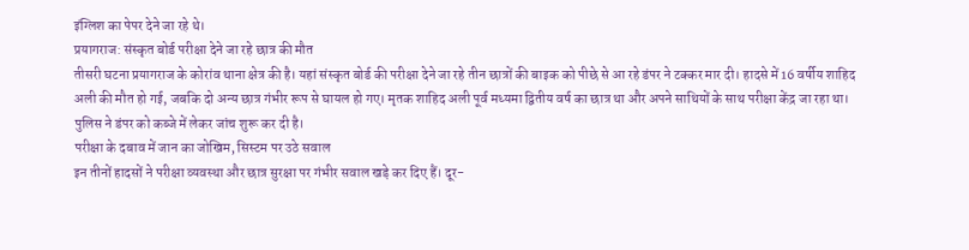इंग्लिश का पेपर देने जा रहे थे।
प्रयागराज: संस्कृत बोर्ड परीक्षा देने जा रहे छात्र की मौत
तीसरी घटना प्रयागराज के कोरांव थाना क्षेत्र की है। यहां संस्कृत बोर्ड की परीक्षा देने जा रहे तीन छात्रों की बाइक को पीछे से आ रहे डंपर ने टक्कर मार दी। हादसे में 16 वर्षीय शाहिद अली की मौत हो गई, जबकि दो अन्य छात्र गंभीर रूप से घायल हो गए। मृतक शाहिद अली पूर्व मध्यमा द्वितीय वर्ष का छात्र था और अपने साथियों के साथ परीक्षा केंद्र जा रहा था। पुलिस ने डंपर को कब्जे में लेकर जांच शुरू कर दी है।
परीक्षा के दबाव में जान का जोखिम, सिस्टम पर उठे सवाल
इन तीनों हादसों ने परीक्षा व्यवस्था और छात्र सुरक्षा पर गंभीर सवाल खड़े कर दिए हैं। दूर-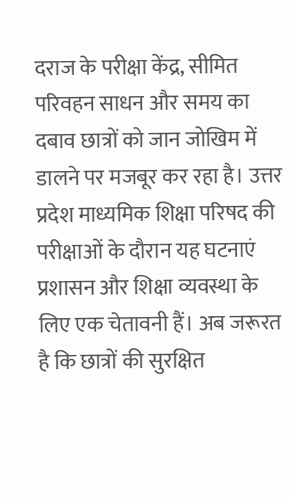दराज के परीक्षा केंद्र, सीमित परिवहन साधन और समय का दबाव छात्रों को जान जोखिम में डालने पर मजबूर कर रहा है। उत्तर प्रदेश माध्यमिक शिक्षा परिषद की परीक्षाओं के दौरान यह घटनाएं प्रशासन और शिक्षा व्यवस्था के लिए एक चेतावनी हैं। अब जरूरत है कि छात्रों की सुरक्षित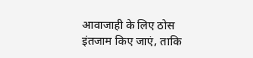आवाजाही के लिए ठोस इंतजाम किए जाएं, ताकि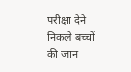परीक्षा देने निकले बच्चों की जान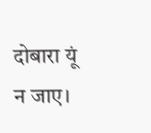दोबारा यूं न जाए।